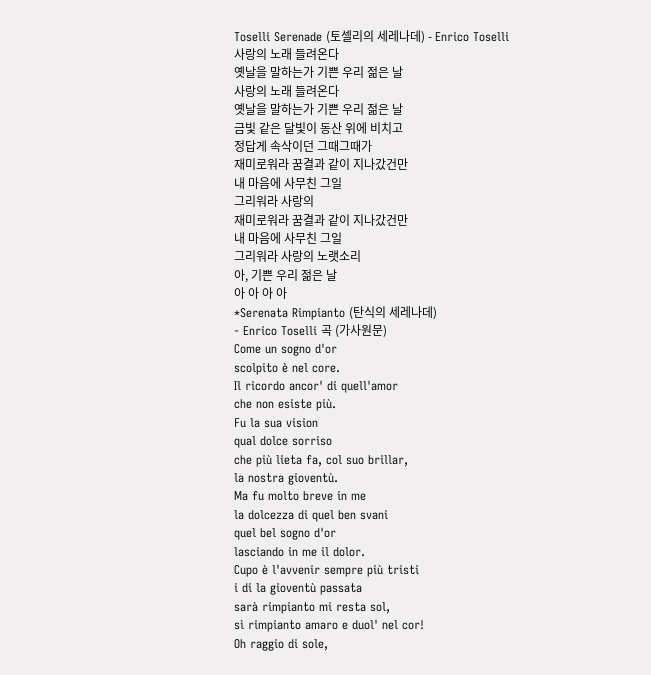Toselli Serenade (토셀리의 세레나데) - Enrico Toselli
사랑의 노래 들려온다
옛날을 말하는가 기쁜 우리 젊은 날
사랑의 노래 들려온다
옛날을 말하는가 기쁜 우리 젊은 날
금빛 같은 달빛이 동산 위에 비치고
정답게 속삭이던 그때그때가
재미로워라 꿈결과 같이 지나갔건만
내 마음에 사무친 그일
그리워라 사랑의
재미로워라 꿈결과 같이 지나갔건만
내 마음에 사무친 그일
그리워라 사랑의 노랫소리
아, 기쁜 우리 젊은 날
아 아 아 아
*Serenata Rimpianto (탄식의 세레나데)
- Enrico Toselli 곡 (가사원문)
Come un sogno d'or
scolpito è nel core.
Il ricordo ancor' di quell'amor
che non esiste più.
Fu la sua vision
qual dolce sorriso
che più lieta fa, col suo brillar,
la nostra gioventù.
Ma fu molto breve in me
la dolcezza di quel ben svani
quel bel sogno d'or
lasciando in me il dolor.
Cupo è l'avvenir sempre più tristi
i di la gioventù passata
sarà rimpianto mi resta sol,
sì rimpianto amaro e duol' nel cor!
Oh raggio di sole,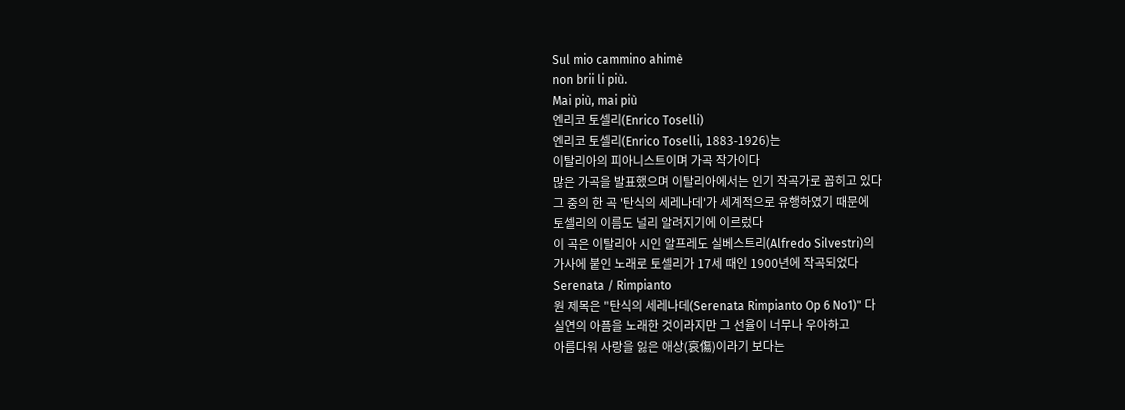Sul mio cammino ahimè
non brii li più.
Mai più, mai più
엔리코 토셀리(Enrico Toselli)
엔리코 토셀리(Enrico Toselli, 1883-1926)는
이탈리아의 피아니스트이며 가곡 작가이다
많은 가곡을 발표했으며 이탈리아에서는 인기 작곡가로 꼽히고 있다
그 중의 한 곡 '탄식의 세레나데'가 세계적으로 유행하였기 때문에
토셀리의 이름도 널리 알려지기에 이르렀다
이 곡은 이탈리아 시인 알프레도 실베스트리(Alfredo Silvestri)의
가사에 붙인 노래로 토셀리가 17세 때인 1900년에 작곡되었다
Serenata / Rimpianto
원 제목은 "탄식의 세레나데(Serenata Rimpianto Op 6 No1)" 다
실연의 아픔을 노래한 것이라지만 그 선율이 너무나 우아하고
아름다워 사랑을 잃은 애상(哀傷)이라기 보다는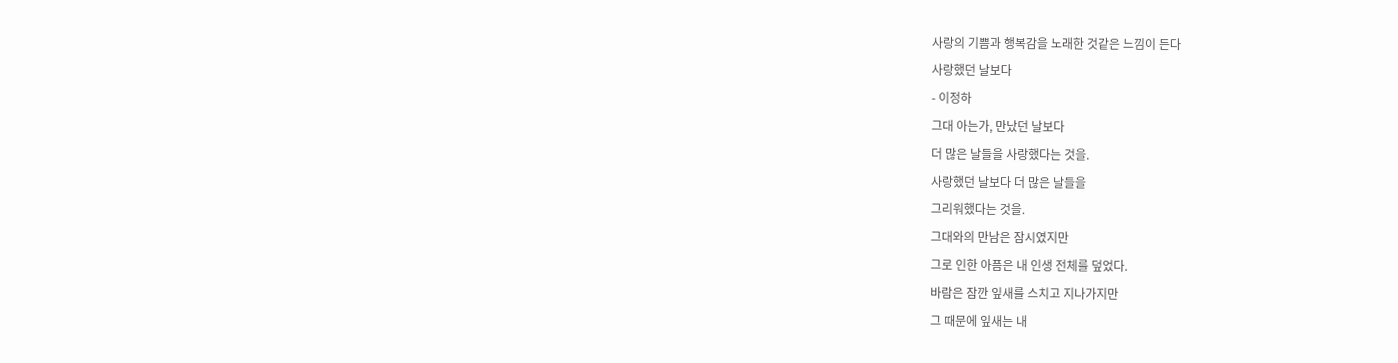사랑의 기쁨과 행복감을 노래한 것같은 느낌이 든다
사랑했던 날보다
- 이정하
그대 아는가, 만났던 날보다
더 많은 날들을 사랑했다는 것을.
사랑했던 날보다 더 많은 날들을
그리워했다는 것을.
그대와의 만남은 잠시였지만
그로 인한 아픔은 내 인생 전체를 덮었다.
바람은 잠깐 잎새를 스치고 지나가지만
그 때문에 잎새는 내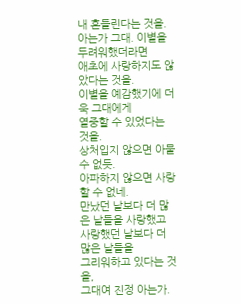내 흔들린다는 것을.
아는가 그대. 이별을 두려워했더라면
애초에 사랑하지도 않았다는 것을.
이별을 예감했기에 더욱 그대에게
열중할 수 있었다는 것을.
상처입지 않으면 아물 수 없듯.
아파하지 않으면 사랑할 수 없네.
만났던 날보다 더 많은 날들을 사랑했고
사랑했던 날보다 더 많은 날들을
그리워하고 있다는 것을,
그대여 진정 아는가.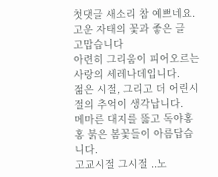첫댓글 새소리 참 예쁘네요.
고운 자태의 꽃과 좋은 글
고맙습니다
아련히 그리움이 피어오르는 사랑의 세레나데입니다.
젊은 시절, 그리고 더 어린시절의 추억이 생각납니다.
메마른 대지를 뚫고 독야홍홍 붉은 봄꽃들이 아름답습니다.
고교시절 그시절 ..노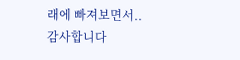래에 빠져보면서..감사합니다